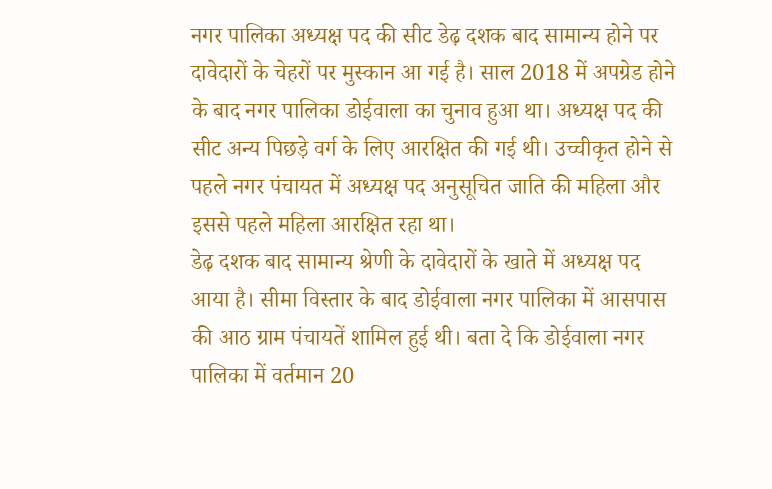नगर पालिका अध्यक्ष पद की सीट डेढ़ दशक बाद सामान्य होने पर दावेदारों के चेहरों पर मुस्कान आ गई है। साल 2018 में अपग्रेड होने के बाद नगर पालिका डोईवाला का चुनाव हुआ था। अध्यक्ष पद की सीट अन्य पिछड़े वर्ग के लिए आरक्षित की गई थी। उच्चीकृत होने से पहले नगर पंचायत में अध्यक्ष पद अनुसूचित जाति की महिला और इससे पहले महिला आरक्षित रहा था।
डेढ़ दशक बाद सामान्य श्रेणी के दावेदारों के खाते में अध्यक्ष पद आया है। सीमा विस्तार के बाद डोईवाला नगर पालिका में आसपास की आठ ग्राम पंचायतें शामिल हुई थी। बता दे कि डोईवाला नगर पालिका में वर्तमान 20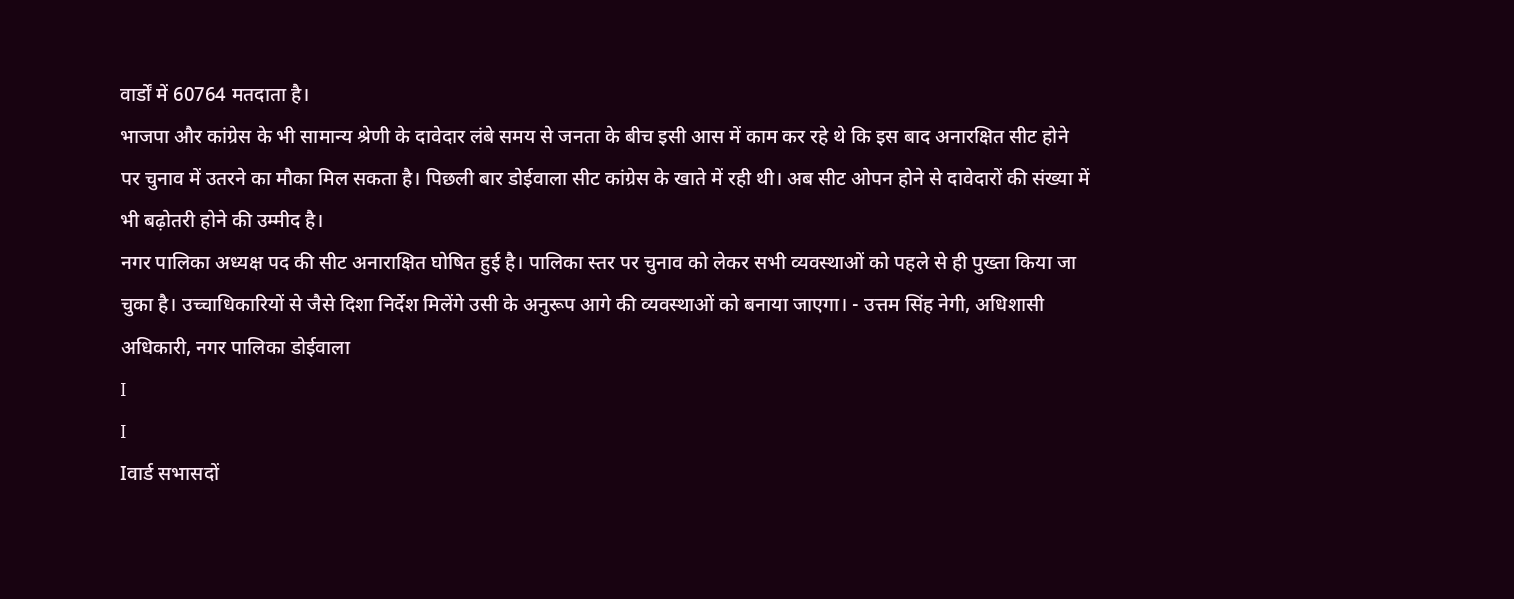वार्डों में 60764 मतदाता है।
भाजपा और कांग्रेस के भी सामान्य श्रेणी के दावेदार लंबे समय से जनता के बीच इसी आस में काम कर रहे थे कि इस बाद अनारक्षित सीट होने पर चुनाव में उतरने का मौका मिल सकता है। पिछली बार डोईवाला सीट कांग्रेस के खाते में रही थी। अब सीट ओपन होने से दावेदारों की संख्या में भी बढ़ोतरी होने की उम्मीद है।
नगर पालिका अध्यक्ष पद की सीट अनाराक्षित घोषित हुई है। पालिका स्तर पर चुनाव को लेकर सभी व्यवस्थाओं को पहले से ही पुख्ता किया जा चुका है। उच्चाधिकारियों से जैसे दिशा निर्देश मिलेंगे उसी के अनुरूप आगे की व्यवस्थाओं को बनाया जाएगा। - उत्तम सिंह नेगी, अधिशासी अधिकारी, नगर पालिका डोईवाला
I
I
Iवार्ड सभासदों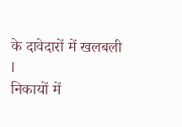के दावेदारों में खलबली
I
निकायों में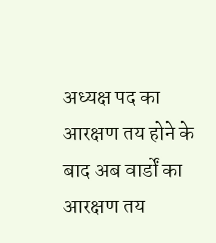अध्यक्ष पद का आरक्षण तय होने के बाद अब वार्डों का आरक्षण तय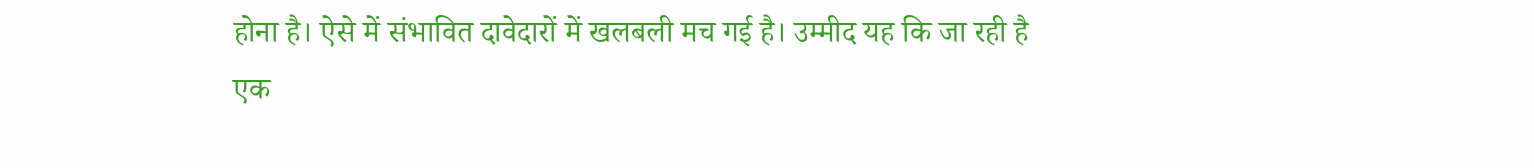होना है। ऐसे में संभावित दावेदारों में खलबली मच गई है। उम्मीद यह कि जा रही है एक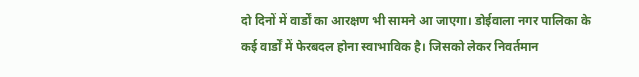दो दिनों में वार्डों का आरक्षण भी सामने आ जाएगा। डोईवाला नगर पालिका के कई वार्डों में फेरबदल होना स्वाभाविक है। जिसको लेकर निवर्तमान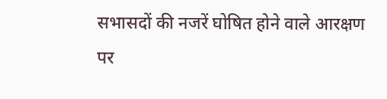सभासदों की नजरें घोषित होने वाले आरक्षण पर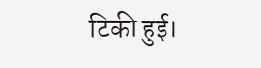टिकी हुई।